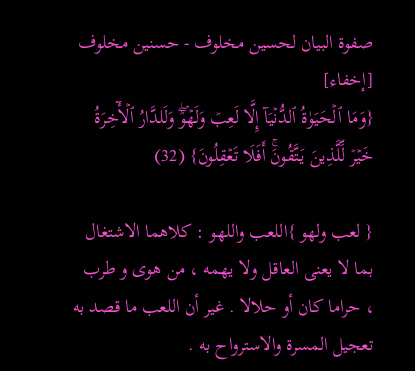صفوة البيان لحسين مخلوف - حسنين مخلوف [إخفاء]
{وَمَا ٱلۡحَيَوٰةُ ٱلدُّنۡيَآ إِلَّا لَعِبٞ وَلَهۡوٞۖ وَلَلدَّارُ ٱلۡأٓخِرَةُ خَيۡرٞ لِّلَّذِينَ يَتَّقُونَۚ أَفَلَا تَعۡقِلُونَ} (32)

{ لعب ولهو }اللعب واللهو : كلاهما الاشتغال بما لا يعنى العاقل ولا يهمه ، من هوى و طرب ، حراما كان أو حلالا . غير أن اللعب ما قصد به تعجيل المسرة والاسترواح به .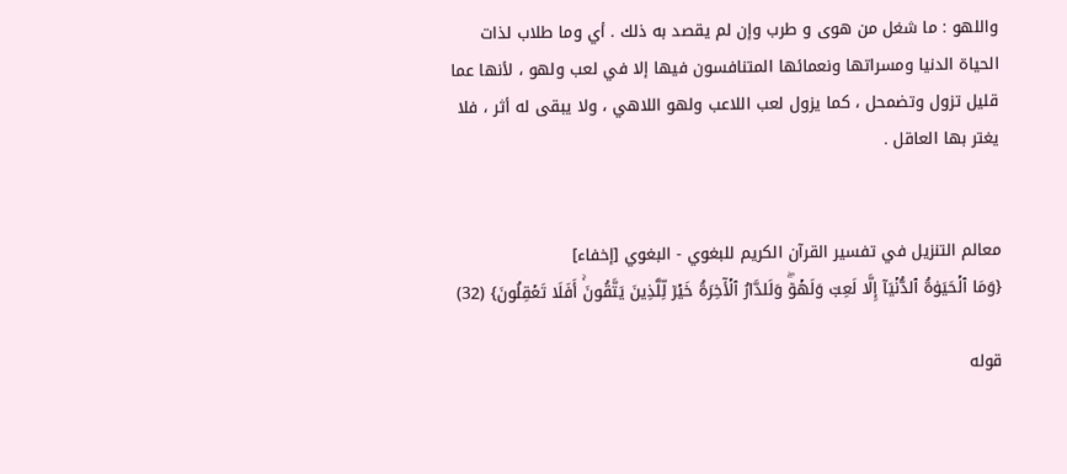واللهو : ما شغل من هوى و طرب وإن لم يقصد به ذلك . أي وما طلاب لذات الحياة الدنيا ومسراتها ونعمائها المتنافسون فيها إلا في لعب ولهو ، لأنها عما قليل تزول وتضمحل ، كما يزول لعب اللاعب ولهو اللاهي ، ولا يبقى له أثر ، فلا يغتر بها العاقل .


معالم التنزيل في تفسير القرآن الكريم للبغوي - البغوي [إخفاء]
{وَمَا ٱلۡحَيَوٰةُ ٱلدُّنۡيَآ إِلَّا لَعِبٞ وَلَهۡوٞۖ وَلَلدَّارُ ٱلۡأٓخِرَةُ خَيۡرٞ لِّلَّذِينَ يَتَّقُونَۚ أَفَلَا تَعۡقِلُونَ} (32)

قوله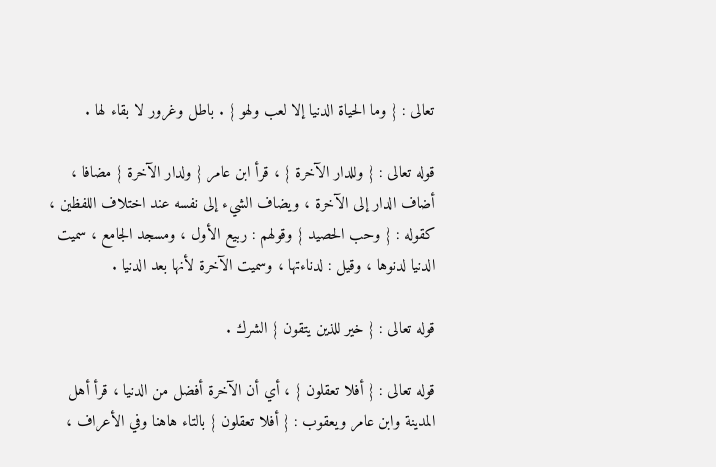تعالى : { وما الحياة الدنيا إلا لعب ولهو } . باطل وغرور لا بقاء لها .

قوله تعالى : { وللدار الآخرة } ، قرأ ابن عامر { ولدار الآخرة } مضافا ، أضاف الدار إلى الآخرة ، ويضاف الشيء إلى نفسه عند اختلاف اللفظين ، كقوله : { وحب الحصيد } وقولهم : ربيع الأول ، ومسجد الجامع ، سميت الدنيا لدنوها ، وقيل : لدناءتها ، وسميت الآخرة لأنها بعد الدنيا .

قوله تعالى : { خير للذين يتقون } الشرك .

قوله تعالى : { أفلا تعقلون } ، أي أن الآخرة أفضل من الدنيا ، قرأ أهل المدينة وابن عامر ويعقوب : { أفلا تعقلون } بالتاء هاهنا وفي الأعراف ،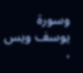وسورة يوسف ويس ،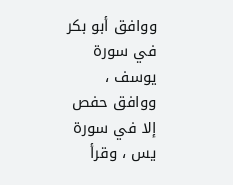ووافق أبو بكر في سورة يوسف ، ووافق حفص إلا في سورة يس ، وقرأ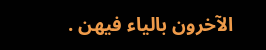الآخرون بالياء فيهن .